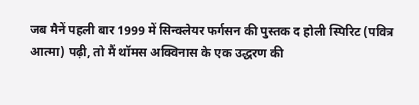जब मैनें पहली बार 1999 में सिन्क्लेयर फर्गसन की पुस्तक द होली स्पिरिट (पवित्र आत्मा) पढ़ी, तो मैं थॉमस अक्विनास के एक उद्धरण की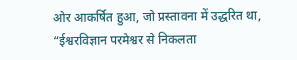ओर आकर्षित हुआ, जो प्रस्तावना में उद्धरित था, “ईश्वरविज्ञान परमेश्वर से निकलता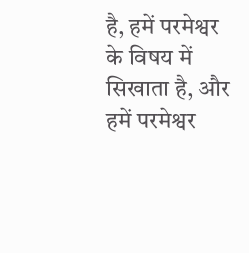है, हमें परमेश्वर के विषय में सिखाता है, और हमें परमेश्वर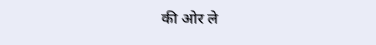की ओर ले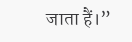जाता हैं।”